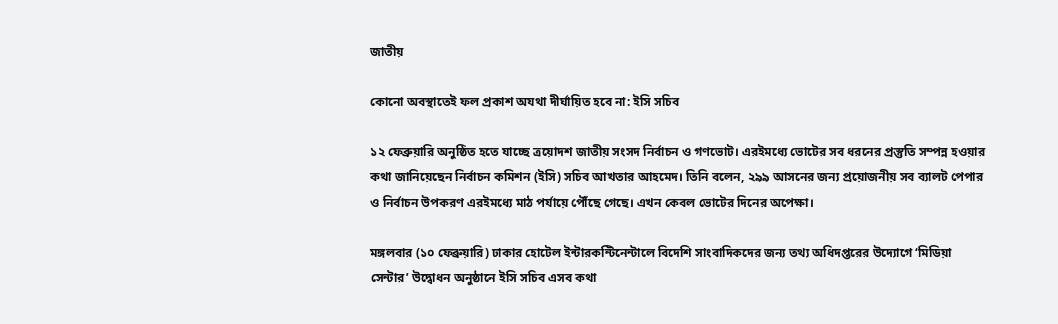জাতীয়

কোনো অবস্থাতেই ফল প্রকাশ অযথা দীর্ঘায়িত হবে না: ইসি সচিব

১২ ফেব্রুয়ারি অনুষ্ঠিত হতে যাচ্ছে ত্রয়োদশ জাতীয় সংসদ নির্বাচন ও গণভোট। এরইমধ্যে ভোটের সব ধরনের প্রস্তুতি সম্পন্ন হওয়ার কথা জানিয়েছেন নির্বাচন কমিশন (ইসি) সচিব আখতার আহমেদ। তিনি বলেন, ২৯৯ আসনের জন্য প্রয়োজনীয় সব ব্যালট পেপার ও নির্বাচন উপকরণ এরইমধ্যে মাঠ পর্যায়ে পৌঁছে গেছে। এখন কেবল ভোটের দিনের অপেক্ষা।

মঙ্গলবার (১০ ফেব্রুয়ারি) ঢাকার হোটেল ইন্টারকন্টিনেন্টালে বিদেশি সাংবাদিকদের জন্য তথ্য অধিদপ্তরের উদ্যোগে ‘মিডিয়া সেন্টার’ উদ্বোধন অনুষ্ঠানে ইসি সচিব এসব কথা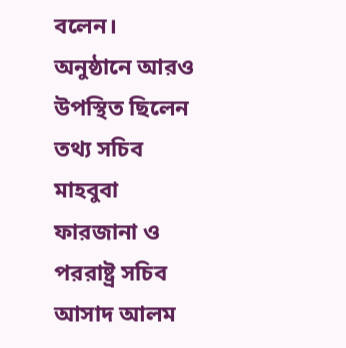বলেন। অনুষ্ঠানে আরও উপস্থিত ছিলেন তথ্য সচিব মাহবুবা ফারজানা ও পররাষ্ট্র সচিব আসাদ আলম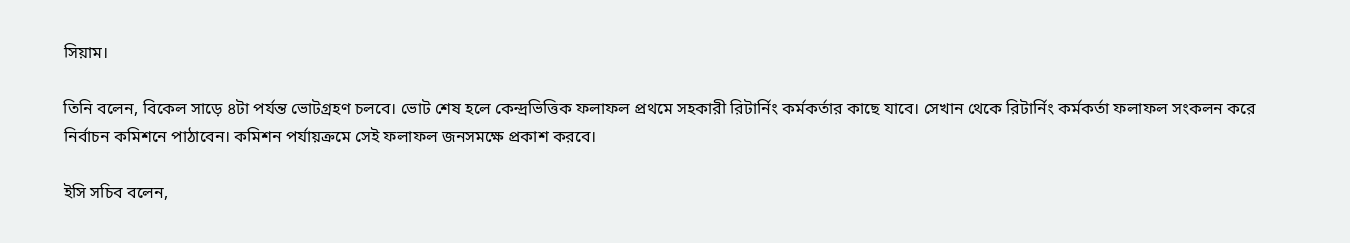সিয়াম।

তিনি বলেন, বিকেল সাড়ে ৪টা পর্যন্ত ভোটগ্রহণ চলবে। ভোট শেষ হলে কেন্দ্রভিত্তিক ফলাফল প্রথমে সহকারী রিটার্নিং কর্মকর্তার কাছে যাবে। সেখান থেকে রিটার্নিং কর্মকর্তা ফলাফল সংকলন করে নির্বাচন কমিশনে পাঠাবেন। কমিশন পর্যায়ক্রমে সেই ফলাফল জনসমক্ষে প্রকাশ করবে।

ইসি সচিব বলেন,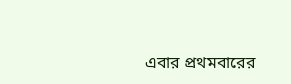এবার প্রথমবারের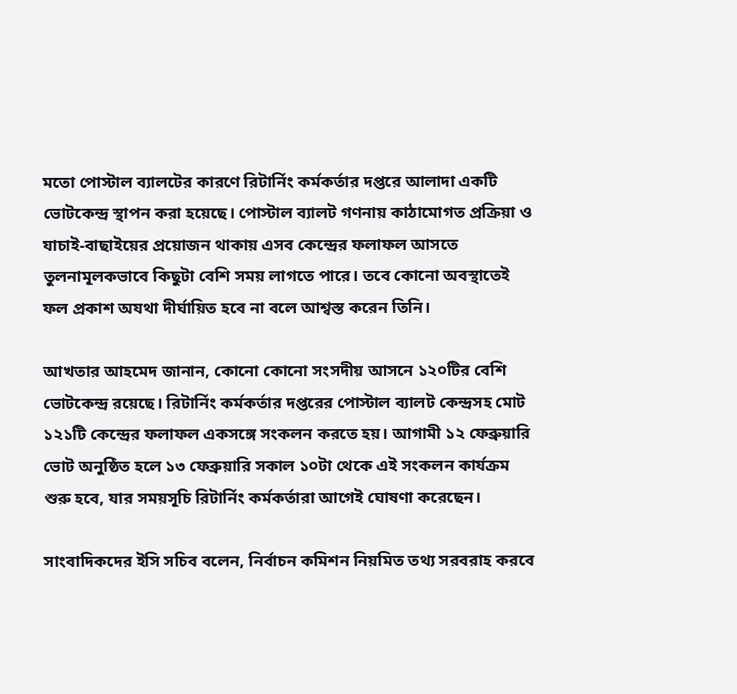মতো পোস্টাল ব্যালটের কারণে রিটার্নিং কর্মকর্তার দপ্তরে আলাদা একটি ভোটকেন্দ্র স্থাপন করা হয়েছে। পোস্টাল ব্যালট গণনায় কাঠামোগত প্রক্রিয়া ও যাচাই-বাছাইয়ের প্রয়োজন থাকায় এসব কেন্দ্রের ফলাফল আসতে তুলনামূলকভাবে কিছুটা বেশি সময় লাগতে পারে। তবে কোনো অবস্থাতেই ফল প্রকাশ অযথা দীর্ঘায়িত হবে না বলে আশ্বস্ত করেন তিনি।

আখতার আহমেদ জানান, কোনো কোনো সংসদীয় আসনে ১২০টির বেশি ভোটকেন্দ্র রয়েছে। রিটার্নিং কর্মকর্তার দপ্তরের পোস্টাল ব্যালট কেন্দ্রসহ মোট ১২১টি কেন্দ্রের ফলাফল একসঙ্গে সংকলন করতে হয়। আগামী ১২ ফেব্রুয়ারি ভোট অনুষ্ঠিত হলে ১৩ ফেব্রুয়ারি সকাল ১০টা থেকে এই সংকলন কার্যক্রম শুরু হবে, যার সময়সূচি রিটার্নিং কর্মকর্তারা আগেই ঘোষণা করেছেন।

সাংবাদিকদের ইসি সচিব বলেন, নির্বাচন কমিশন নিয়মিত তথ্য সরবরাহ করবে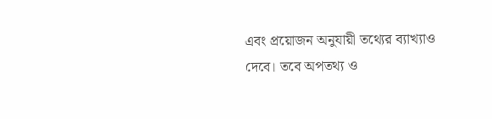এবং প্রয়োজন অনুযায়ী তথ্যের ব্যাখ্যাও দেবে। তবে অপতথ্য ও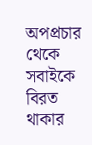অপপ্রচার থেকে সবাইকে বিরত থাকার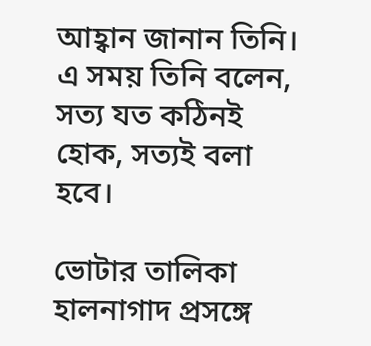আহ্বান জানান তিনি। এ সময় তিনি বলেন, সত্য যত কঠিনই হোক, সত্যই বলা হবে।

ভোটার তালিকা হালনাগাদ প্রসঙ্গে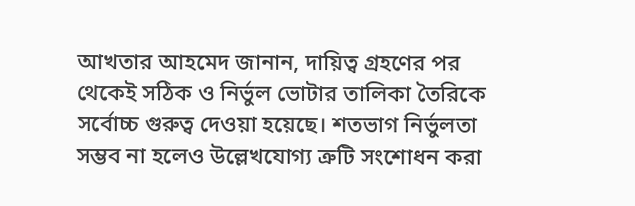আখতার আহমেদ জানান, দায়িত্ব গ্রহণের পর থেকেই সঠিক ও নির্ভুল ভোটার তালিকা তৈরিকে সর্বোচ্চ গুরুত্ব দেওয়া হয়েছে। শতভাগ নির্ভুলতা সম্ভব না হলেও উল্লেখযোগ্য ত্রুটি সংশোধন করা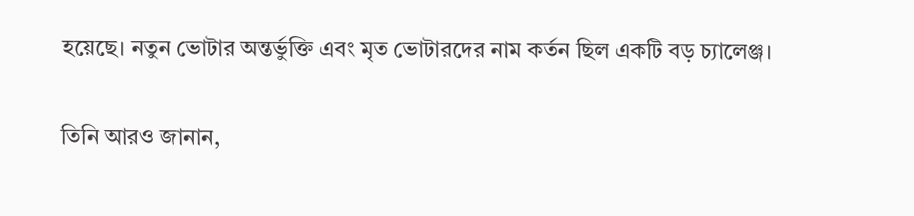হয়েছে। নতুন ভোটার অন্তর্ভুক্তি এবং মৃত ভোটারদের নাম কর্তন ছিল একটি বড় চ্যালেঞ্জ।

তিনি আরও জানান,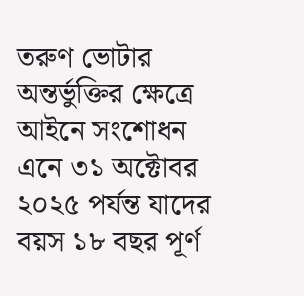তরুণ ভোটার অন্তর্ভুক্তির ক্ষেত্রে আইনে সংশোধন এনে ৩১ অক্টোবর ২০২৫ পর্যন্ত যাদের বয়স ১৮ বছর পূর্ণ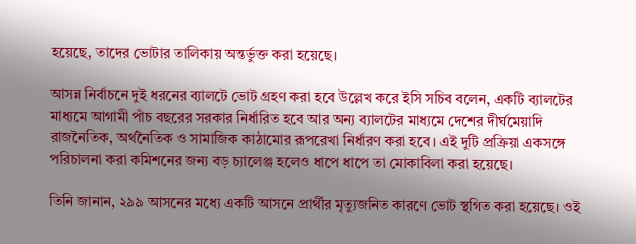হয়েছে, তাদের ভোটার তালিকায় অন্তর্ভুক্ত করা হয়েছে।

আসন্ন নির্বাচনে দুই ধরনের ব্যালটে ভোট গ্রহণ করা হবে উল্লেখ করে ইসি সচিব বলেন, একটি ব্যালটের মাধ্যমে আগামী পাঁচ বছরের সরকার নির্ধারিত হবে আর অন্য ব্যালটের মাধ্যমে দেশের দীর্ঘমেয়াদি রাজনৈতিক, অর্থনৈতিক ও সামাজিক কাঠামোর রূপরেখা নির্ধারণ করা হবে। এই দুটি প্রক্রিয়া একসঙ্গে পরিচালনা করা কমিশনের জন্য বড় চ্যালেঞ্জ হলেও ধাপে ধাপে তা মোকাবিলা করা হয়েছে।

তিনি জানান, ২৯৯ আসনের মধ্যে একটি আসনে প্রার্থীর মৃত্যুজনিত কারণে ভোট স্থগিত করা হয়েছে। ওই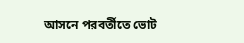আসনে পরবর্তীতে ভোট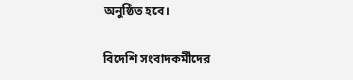অনুষ্ঠিত হবে।

বিদেশি সংবাদকর্মীদের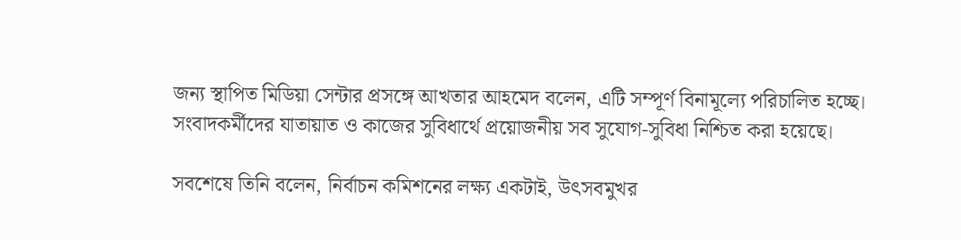জন্য স্থাপিত মিডিয়া সেন্টার প্রসঙ্গে আখতার আহমেদ বলেন, এটি সম্পূর্ণ বিনামূল্যে পরিচালিত হচ্ছে। সংবাদকর্মীদের যাতায়াত ও কাজের সুবিধার্থে প্রয়োজনীয় সব সুযোগ-সুবিধা নিশ্চিত করা হয়েছে।

সবশেষে তিনি বলেন, নির্বাচন কমিশনের লক্ষ্য একটাই, উৎসবমুখর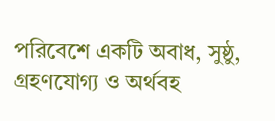পরিবেশে একটি অবাধ, সুষ্ঠু, গ্রহণযোগ্য ও অর্থবহ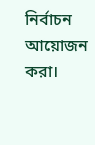নির্বাচন আয়োজন করা।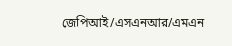জেপিআই/এসএনআর/এমএন